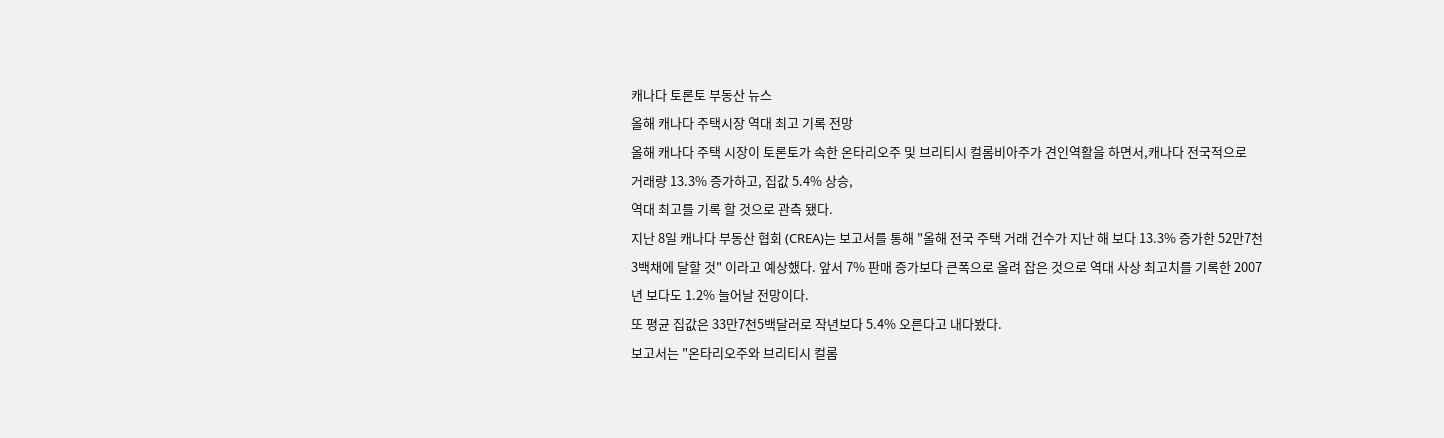캐나다 토론토 부동산 뉴스
올해 캐나다 주택시장 역대 최고 기록 전망
올해 캐나다 주택 시장이 토론토가 속한 온타리오주 및 브리티시 컬롬비아주가 견인역활을 하면서,캐나다 전국적으로
거래량 13.3% 증가하고, 집값 5.4% 상승,
역대 최고를 기록 할 것으로 관측 됐다.
지난 8일 캐나다 부동산 협회 (CREA)는 보고서를 통해 "올해 전국 주택 거래 건수가 지난 해 보다 13.3% 증가한 52만7천3백채에 달할 것" 이라고 예상했다. 앞서 7% 판매 증가보다 큰폭으로 올려 잡은 것으로 역대 사상 최고치를 기록한 2007년 보다도 1.2% 늘어날 전망이다.
또 평균 집값은 33만7천5백달러로 작년보다 5.4% 오른다고 내다봤다.
보고서는 "온타리오주와 브리티시 컬롬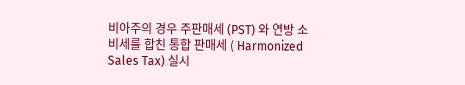비아주의 경우 주판매세 (PST) 와 연방 소비세를 합친 통합 판매세 ( Harmonized Sales Tax) 실시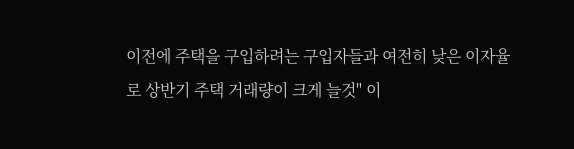이전에 주택을 구입하려는 구입자들과 여전히 낮은 이자율로 상반기 주택 거래량이 크게 늘것" 이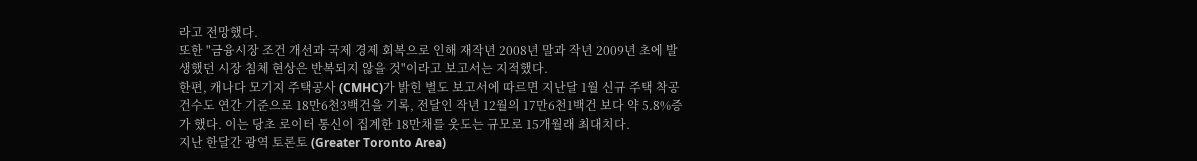라고 전망했다.
또한 "금융시장 조건 개선과 국제 경제 회복으로 인해 재작년 2008년 말과 작년 2009년 초에 발생했던 시장 침체 현상은 반복되지 않을 것"이라고 보고서는 지적했다.
한편, 캐나다 모기지 주택공사 (CMHC)가 밝힌 별도 보고서에 따르면 지난달 1월 신규 주택 착공 건수도 연간 기준으로 18만6천3백건을 기록, 전달인 작년 12월의 17만6천1백건 보다 약 5.8%증가 했다. 이는 당초 로이터 통신이 집계한 18만채를 웃도는 규모로 15개월래 최대치다.
지난 한달간 광역 토론토 (Greater Toronto Area)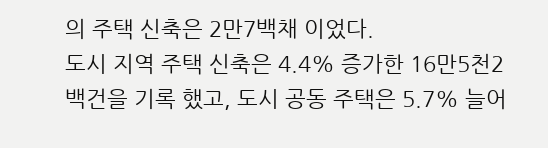의 주택 신축은 2만7백채 이었다.
도시 지역 주택 신축은 4.4% 증가한 16만5천2백건을 기록 했고, 도시 공동 주택은 5.7% 늘어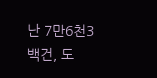난 7만6천3백건, 도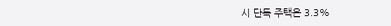시 단독 주택은 3.3%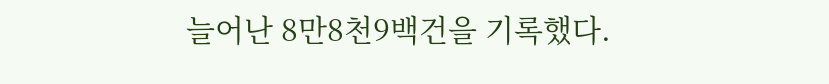늘어난 8만8천9백건을 기록했다.